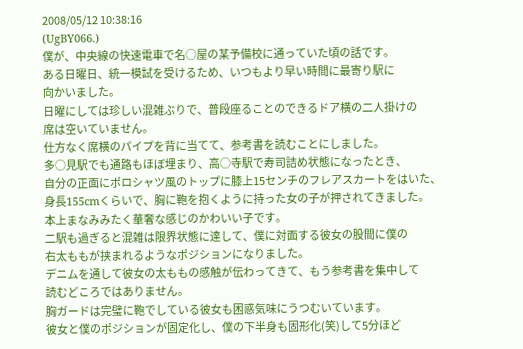2008/05/12 10:38:16
(UgBY066.)
僕が、中央線の快速電車で名○屋の某予備校に通っていた頃の話です。
ある日曜日、統一模試を受けるため、いつもより早い時間に最寄り駅に
向かいました。
日曜にしては珍しい混雑ぶりで、普段座ることのできるドア横の二人掛けの
席は空いていません。
仕方なく席横のパイプを背に当てて、参考書を読むことにしました。
多○見駅でも通路もほぼ埋まり、高○寺駅で寿司詰め状態になったとき、
自分の正面にポロシャツ風のトップに膝上15センチのフレアスカートをはいた、
身長155cmくらいで、胸に鞄を抱くように持った女の子が押されてきました。
本上まなみみたく華奢な感じのかわいい子です。
二駅も過ぎると混雑は限界状態に達して、僕に対面する彼女の股間に僕の
右太ももが挟まれるようなポジションになりました。
デニムを通して彼女の太ももの感触が伝わってきて、もう参考書を集中して
読むどころではありません。
胸ガードは完璧に鞄でしている彼女も困惑気味にうつむいています。
彼女と僕のポジションが固定化し、僕の下半身も固形化(笑)して5分ほど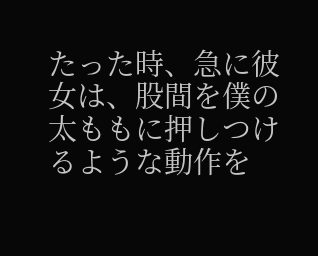たった時、急に彼女は、股間を僕の太ももに押しつけるような動作を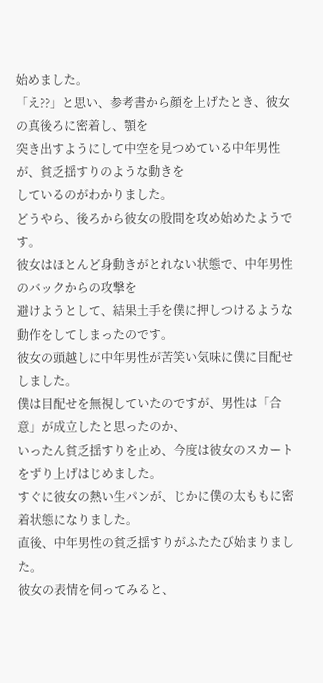始めました。
「え??」と思い、参考書から顔を上げたとき、彼女の真後ろに密着し、顎を
突き出すようにして中空を見つめている中年男性が、貧乏揺すりのような動きを
しているのがわかりました。
どうやら、後ろから彼女の股間を攻め始めたようです。
彼女はほとんど身動きがとれない状態で、中年男性のバックからの攻撃を
避けようとして、結果土手を僕に押しつけるような動作をしてしまったのです。
彼女の頭越しに中年男性が苦笑い気味に僕に目配せしました。
僕は目配せを無視していたのですが、男性は「合意」が成立したと思ったのか、
いったん貧乏揺すりを止め、今度は彼女のスカートをずり上げはじめました。
すぐに彼女の熱い生パンが、じかに僕の太ももに密着状態になりました。
直後、中年男性の貧乏揺すりがふたたび始まりました。
彼女の表情を伺ってみると、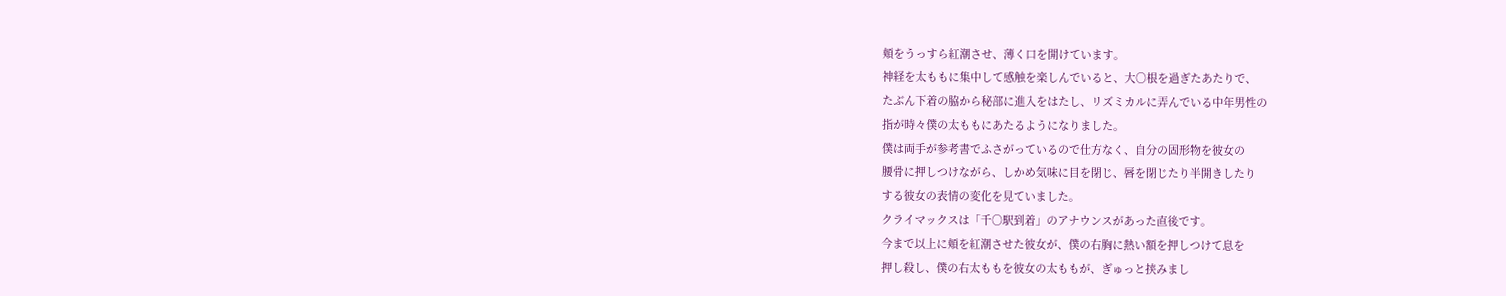頬をうっすら紅潮させ、薄く口を開けています。
神経を太ももに集中して感触を楽しんでいると、大○根を過ぎたあたりで、
たぶん下着の脇から秘部に進入をはたし、リズミカルに弄んでいる中年男性の
指が時々僕の太ももにあたるようになりました。
僕は両手が参考書でふさがっているので仕方なく、自分の固形物を彼女の
腰骨に押しつけながら、しかめ気味に目を閉じ、唇を閉じたり半開きしたり
する彼女の表情の変化を見ていました。
クライマックスは「千○駅到着」のアナウンスがあった直後です。
今まで以上に頬を紅潮させた彼女が、僕の右胸に熱い額を押しつけて息を
押し殺し、僕の右太ももを彼女の太ももが、ぎゅっと挟みまし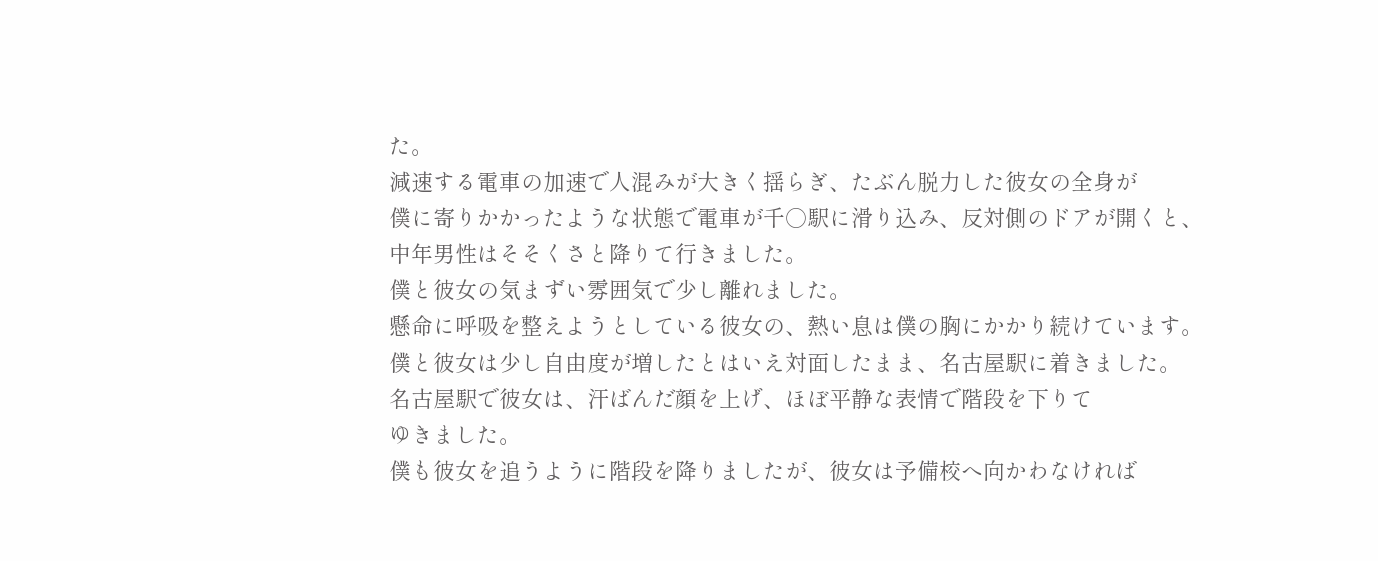た。
減速する電車の加速で人混みが大きく揺らぎ、たぶん脱力した彼女の全身が
僕に寄りかかったような状態で電車が千○駅に滑り込み、反対側のドアが開くと、
中年男性はそそくさと降りて行きました。
僕と彼女の気まずい雰囲気で少し離れました。
懸命に呼吸を整えようとしている彼女の、熱い息は僕の胸にかかり続けています。
僕と彼女は少し自由度が増したとはいえ対面したまま、名古屋駅に着きました。
名古屋駅で彼女は、汗ばんだ顔を上げ、ほぼ平静な表情で階段を下りて
ゆきました。
僕も彼女を追うように階段を降りましたが、彼女は予備校へ向かわなければ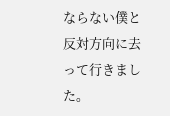ならない僕と反対方向に去って行きました。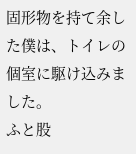固形物を持て余した僕は、トイレの個室に駆け込みました。
ふと股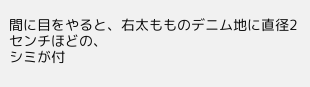間に目をやると、右太もものデニム地に直径2センチほどの、
シミが付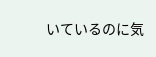いているのに気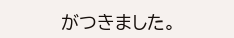がつきました。